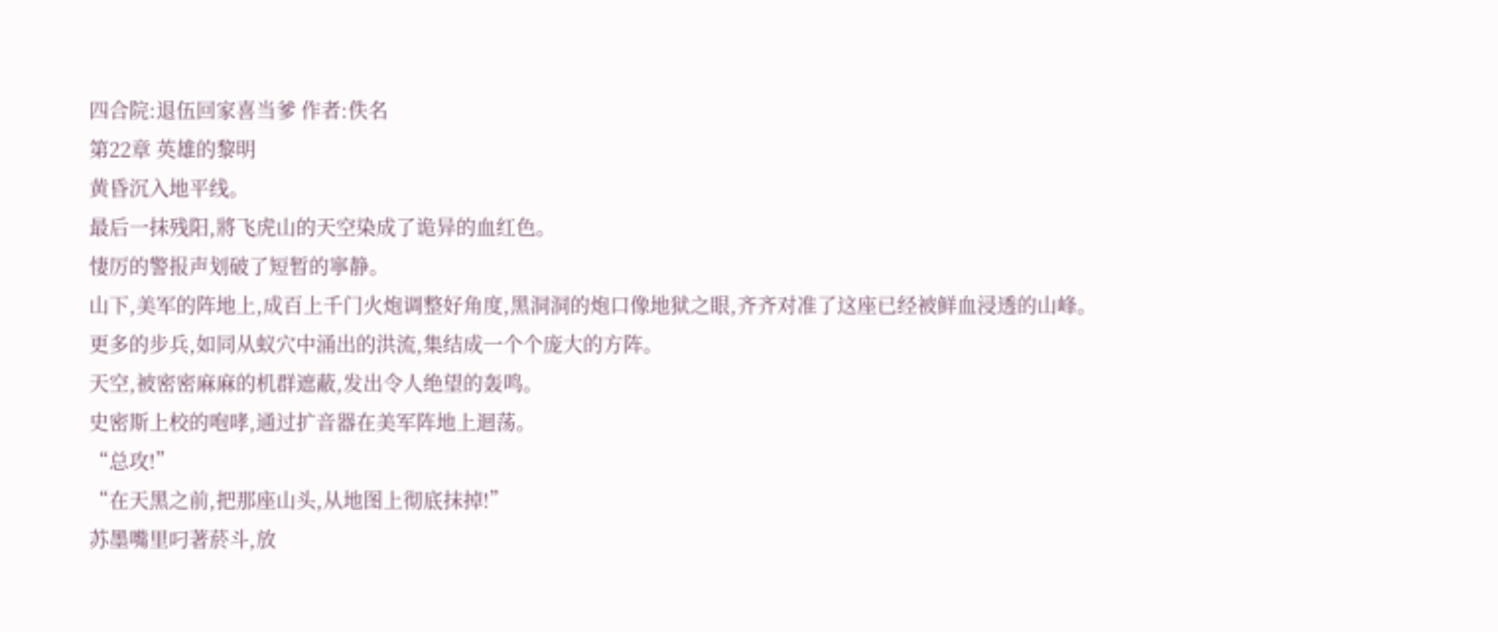四合院:退伍回家喜当爹 作者:佚名
第22章 英雄的黎明
黄昏沉入地平线。
最后一抹残阳,將飞虎山的天空染成了诡异的血红色。
悽厉的警报声划破了短暂的寧静。
山下,美军的阵地上,成百上千门火炮调整好角度,黑洞洞的炮口像地狱之眼,齐齐对准了这座已经被鲜血浸透的山峰。
更多的步兵,如同从蚁穴中涌出的洪流,集结成一个个庞大的方阵。
天空,被密密麻麻的机群遮蔽,发出令人绝望的轰鸣。
史密斯上校的咆哮,通过扩音器在美军阵地上迴荡。
“总攻!”
“在天黑之前,把那座山头,从地图上彻底抹掉!”
苏墨嘴里叼著菸斗,放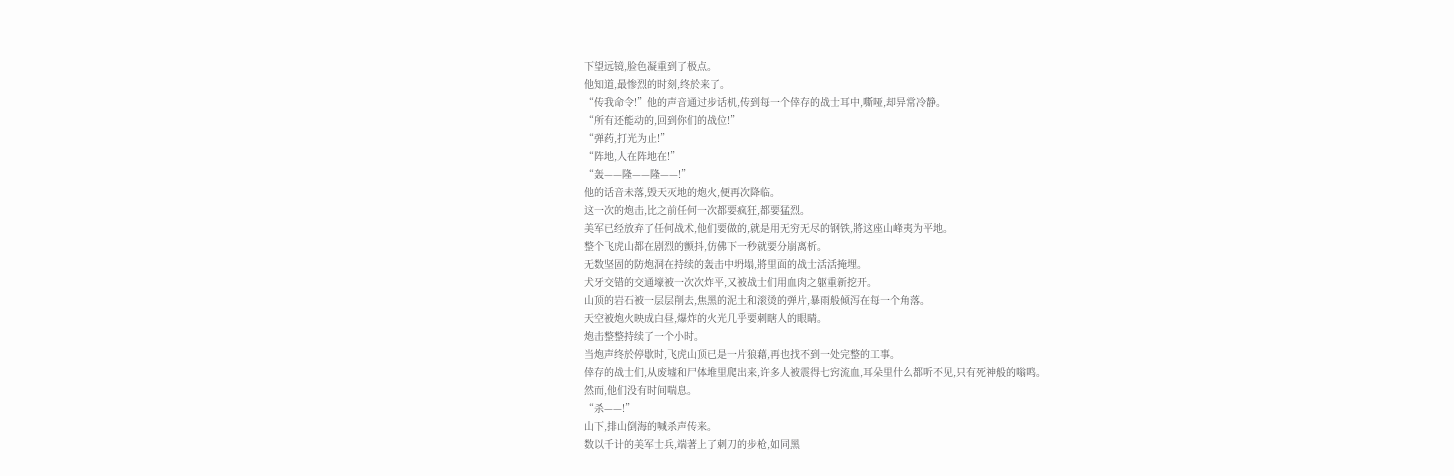下望远镜,脸色凝重到了极点。
他知道,最惨烈的时刻,终於来了。
“传我命令!”他的声音通过步话机,传到每一个倖存的战士耳中,嘶哑,却异常冷静。
“所有还能动的,回到你们的战位!”
“弹药,打光为止!”
“阵地,人在阵地在!”
“轰——隆——隆——!”
他的话音未落,毁天灭地的炮火,便再次降临。
这一次的炮击,比之前任何一次都要疯狂,都要猛烈。
美军已经放弃了任何战术,他们要做的,就是用无穷无尽的钢铁,將这座山峰夷为平地。
整个飞虎山都在剧烈的颤抖,仿佛下一秒就要分崩离析。
无数坚固的防炮洞在持续的轰击中坍塌,將里面的战士活活掩埋。
犬牙交错的交通壕被一次次炸平,又被战士们用血肉之躯重新挖开。
山顶的岩石被一层层削去,焦黑的泥土和滚烫的弹片,暴雨般倾泻在每一个角落。
天空被炮火映成白昼,爆炸的火光几乎要刺瞎人的眼睛。
炮击整整持续了一个小时。
当炮声终於停歇时,飞虎山顶已是一片狼藉,再也找不到一处完整的工事。
倖存的战士们,从废墟和尸体堆里爬出来,许多人被震得七窍流血,耳朵里什么都听不见,只有死神般的嗡鸣。
然而,他们没有时间喘息。
“杀——!”
山下,排山倒海的喊杀声传来。
数以千计的美军士兵,端著上了刺刀的步枪,如同黑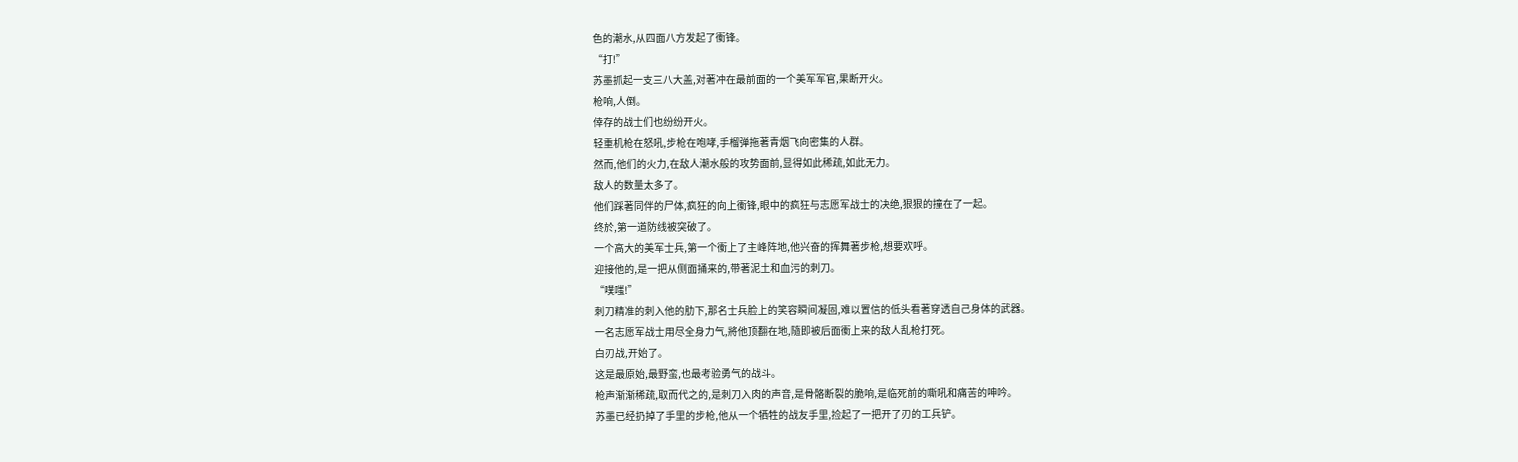色的潮水,从四面八方发起了衝锋。
“打!”
苏墨抓起一支三八大盖,对著冲在最前面的一个美军军官,果断开火。
枪响,人倒。
倖存的战士们也纷纷开火。
轻重机枪在怒吼,步枪在咆哮,手榴弹拖著青烟飞向密集的人群。
然而,他们的火力,在敌人潮水般的攻势面前,显得如此稀疏,如此无力。
敌人的数量太多了。
他们踩著同伴的尸体,疯狂的向上衝锋,眼中的疯狂与志愿军战士的决绝,狠狠的撞在了一起。
终於,第一道防线被突破了。
一个高大的美军士兵,第一个衝上了主峰阵地,他兴奋的挥舞著步枪,想要欢呼。
迎接他的,是一把从侧面捅来的,带著泥土和血污的刺刀。
“噗嗤!”
刺刀精准的刺入他的肋下,那名士兵脸上的笑容瞬间凝固,难以置信的低头看著穿透自己身体的武器。
一名志愿军战士用尽全身力气,將他顶翻在地,隨即被后面衝上来的敌人乱枪打死。
白刃战,开始了。
这是最原始,最野蛮,也最考验勇气的战斗。
枪声渐渐稀疏,取而代之的,是刺刀入肉的声音,是骨骼断裂的脆响,是临死前的嘶吼和痛苦的呻吟。
苏墨已经扔掉了手里的步枪,他从一个牺牲的战友手里,捡起了一把开了刃的工兵铲。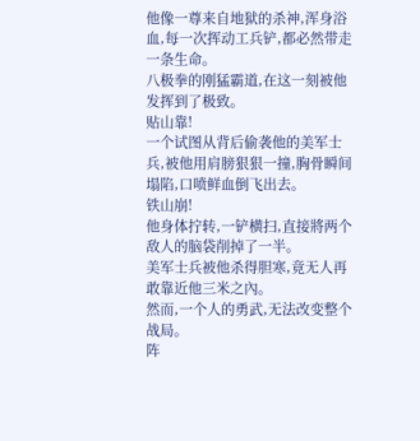他像一尊来自地狱的杀神,浑身浴血,每一次挥动工兵铲,都必然带走一条生命。
八极拳的刚猛霸道,在这一刻被他发挥到了极致。
贴山靠!
一个试图从背后偷袭他的美军士兵,被他用肩膀狠狠一撞,胸骨瞬间塌陷,口喷鲜血倒飞出去。
铁山崩!
他身体拧转,一铲横扫,直接將两个敌人的脑袋削掉了一半。
美军士兵被他杀得胆寒,竟无人再敢靠近他三米之內。
然而,一个人的勇武,无法改变整个战局。
阵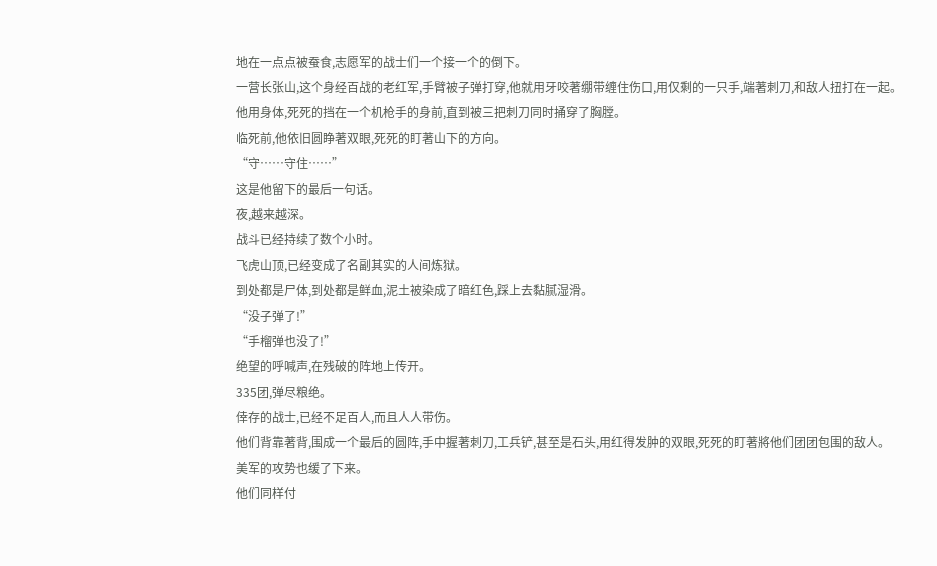地在一点点被蚕食,志愿军的战士们一个接一个的倒下。
一营长张山,这个身经百战的老红军,手臂被子弹打穿,他就用牙咬著绷带缠住伤口,用仅剩的一只手,端著刺刀,和敌人扭打在一起。
他用身体,死死的挡在一个机枪手的身前,直到被三把刺刀同时捅穿了胸膛。
临死前,他依旧圆睁著双眼,死死的盯著山下的方向。
“守……守住……”
这是他留下的最后一句话。
夜,越来越深。
战斗已经持续了数个小时。
飞虎山顶,已经变成了名副其实的人间炼狱。
到处都是尸体,到处都是鲜血,泥土被染成了暗红色,踩上去黏腻湿滑。
“没子弹了!”
“手榴弹也没了!”
绝望的呼喊声,在残破的阵地上传开。
335团,弹尽粮绝。
倖存的战士,已经不足百人,而且人人带伤。
他们背靠著背,围成一个最后的圆阵,手中握著刺刀,工兵铲,甚至是石头,用红得发肿的双眼,死死的盯著將他们团团包围的敌人。
美军的攻势也缓了下来。
他们同样付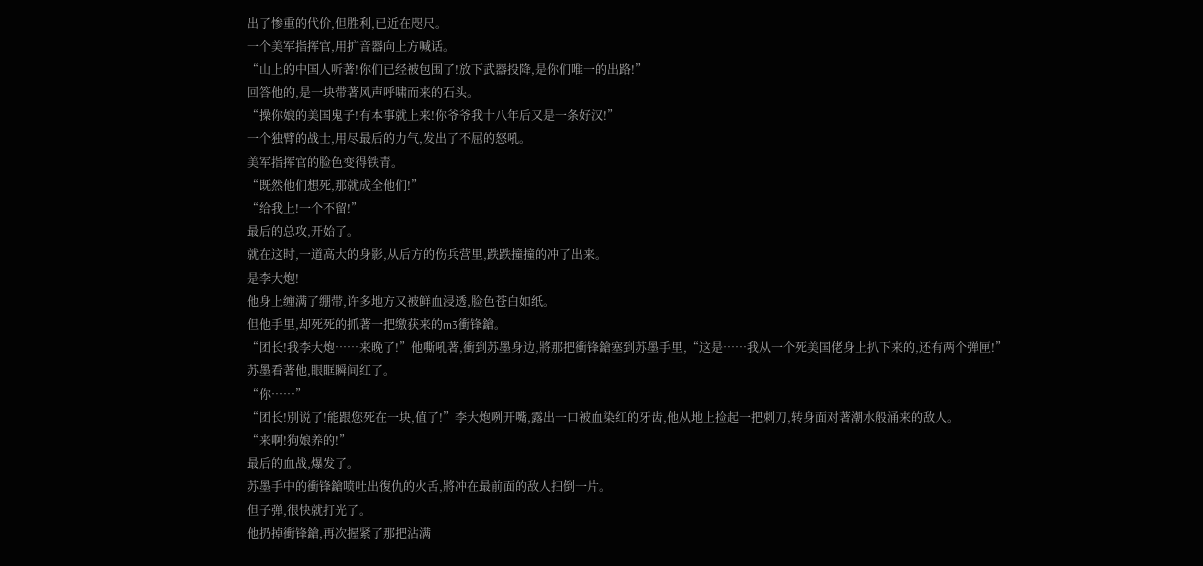出了惨重的代价,但胜利,已近在咫尺。
一个美军指挥官,用扩音器向上方喊话。
“山上的中国人听著!你们已经被包围了!放下武器投降,是你们唯一的出路!”
回答他的,是一块带著风声呼啸而来的石头。
“操你娘的美国鬼子!有本事就上来!你爷爷我十八年后又是一条好汉!”
一个独臂的战士,用尽最后的力气,发出了不屈的怒吼。
美军指挥官的脸色变得铁青。
“既然他们想死,那就成全他们!”
“给我上!一个不留!”
最后的总攻,开始了。
就在这时,一道高大的身影,从后方的伤兵营里,跌跌撞撞的冲了出来。
是李大炮!
他身上缠满了绷带,许多地方又被鲜血浸透,脸色苍白如纸。
但他手里,却死死的抓著一把缴获来的m3衝锋鎗。
“团长!我李大炮……来晚了!”他嘶吼著,衝到苏墨身边,將那把衝锋鎗塞到苏墨手里,“这是……我从一个死美国佬身上扒下来的,还有两个弹匣!”
苏墨看著他,眼眶瞬间红了。
“你……”
“团长!別说了!能跟您死在一块,值了!”李大炮咧开嘴,露出一口被血染红的牙齿,他从地上捡起一把刺刀,转身面对著潮水般涌来的敌人。
“来啊!狗娘养的!”
最后的血战,爆发了。
苏墨手中的衝锋鎗喷吐出復仇的火舌,將冲在最前面的敌人扫倒一片。
但子弹,很快就打光了。
他扔掉衝锋鎗,再次握紧了那把沾满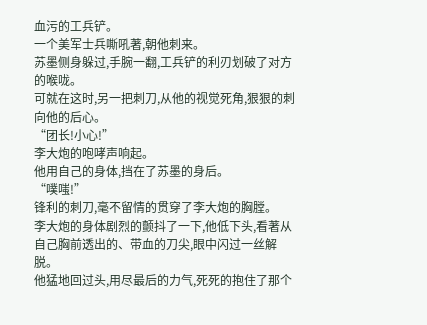血污的工兵铲。
一个美军士兵嘶吼著,朝他刺来。
苏墨侧身躲过,手腕一翻,工兵铲的利刃划破了对方的喉咙。
可就在这时,另一把刺刀,从他的视觉死角,狠狠的刺向他的后心。
“团长!小心!”
李大炮的咆哮声响起。
他用自己的身体,挡在了苏墨的身后。
“噗嗤!”
锋利的刺刀,毫不留情的贯穿了李大炮的胸膛。
李大炮的身体剧烈的颤抖了一下,他低下头,看著从自己胸前透出的、带血的刀尖,眼中闪过一丝解脱。
他猛地回过头,用尽最后的力气,死死的抱住了那个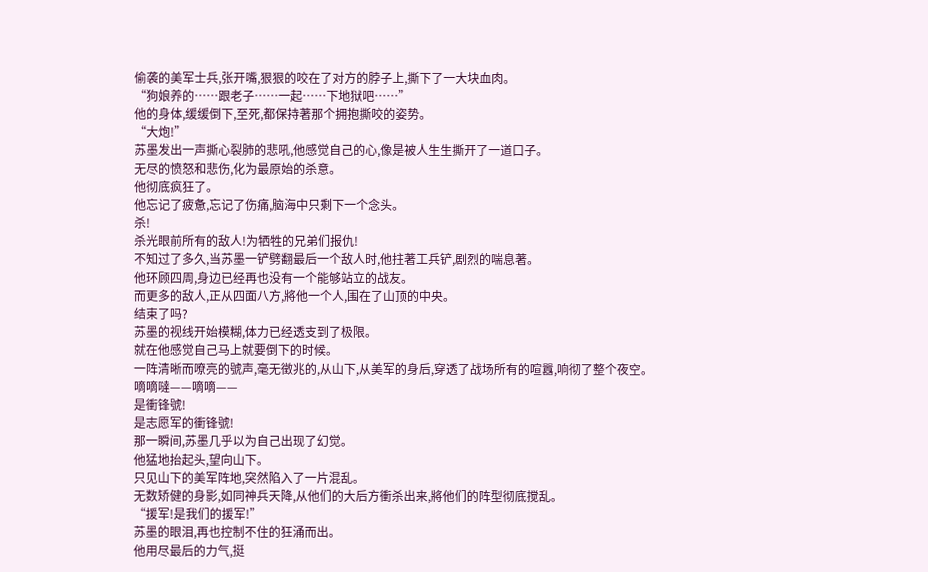偷袭的美军士兵,张开嘴,狠狠的咬在了对方的脖子上,撕下了一大块血肉。
“狗娘养的……跟老子……一起……下地狱吧……”
他的身体,缓缓倒下,至死,都保持著那个拥抱撕咬的姿势。
“大炮!”
苏墨发出一声撕心裂肺的悲吼,他感觉自己的心,像是被人生生撕开了一道口子。
无尽的愤怒和悲伤,化为最原始的杀意。
他彻底疯狂了。
他忘记了疲惫,忘记了伤痛,脑海中只剩下一个念头。
杀!
杀光眼前所有的敌人!为牺牲的兄弟们报仇!
不知过了多久,当苏墨一铲劈翻最后一个敌人时,他拄著工兵铲,剧烈的喘息著。
他环顾四周,身边已经再也没有一个能够站立的战友。
而更多的敌人,正从四面八方,將他一个人,围在了山顶的中央。
结束了吗?
苏墨的视线开始模糊,体力已经透支到了极限。
就在他感觉自己马上就要倒下的时候。
一阵清晰而嘹亮的號声,毫无徵兆的,从山下,从美军的身后,穿透了战场所有的喧囂,响彻了整个夜空。
嘀嘀噠——嘀嘀——
是衝锋號!
是志愿军的衝锋號!
那一瞬间,苏墨几乎以为自己出现了幻觉。
他猛地抬起头,望向山下。
只见山下的美军阵地,突然陷入了一片混乱。
无数矫健的身影,如同神兵天降,从他们的大后方衝杀出来,將他们的阵型彻底搅乱。
“援军!是我们的援军!”
苏墨的眼泪,再也控制不住的狂涌而出。
他用尽最后的力气,挺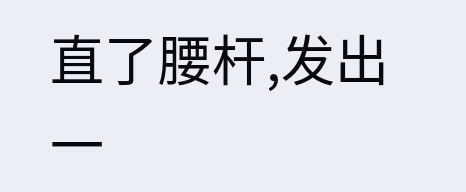直了腰杆,发出一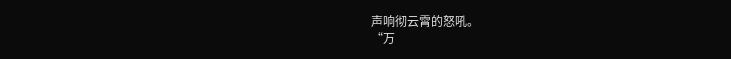声响彻云霄的怒吼。
“万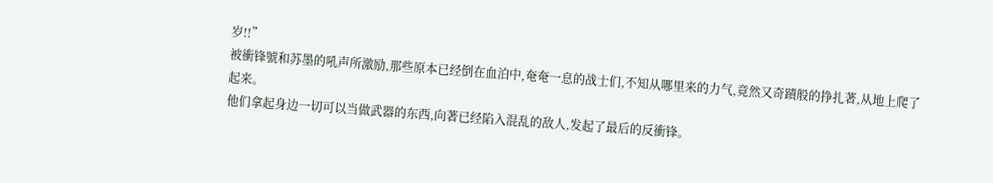岁!!”
被衝锋號和苏墨的吼声所激励,那些原本已经倒在血泊中,奄奄一息的战士们,不知从哪里来的力气,竟然又奇蹟般的挣扎著,从地上爬了起来。
他们拿起身边一切可以当做武器的东西,向著已经陷入混乱的敌人,发起了最后的反衝锋。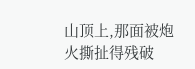山顶上,那面被炮火撕扯得残破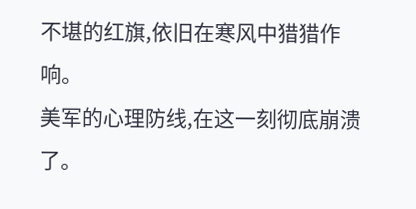不堪的红旗,依旧在寒风中猎猎作响。
美军的心理防线,在这一刻彻底崩溃了。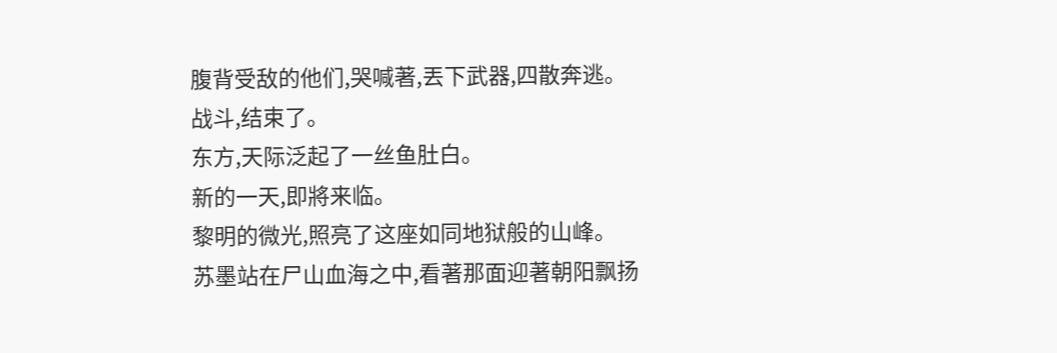腹背受敌的他们,哭喊著,丟下武器,四散奔逃。
战斗,结束了。
东方,天际泛起了一丝鱼肚白。
新的一天,即將来临。
黎明的微光,照亮了这座如同地狱般的山峰。
苏墨站在尸山血海之中,看著那面迎著朝阳飘扬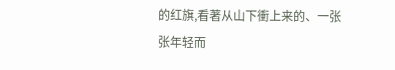的红旗,看著从山下衝上来的、一张张年轻而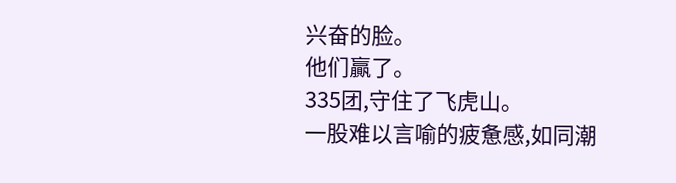兴奋的脸。
他们贏了。
335团,守住了飞虎山。
一股难以言喻的疲惫感,如同潮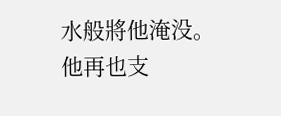水般將他淹没。
他再也支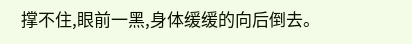撑不住,眼前一黑,身体缓缓的向后倒去。